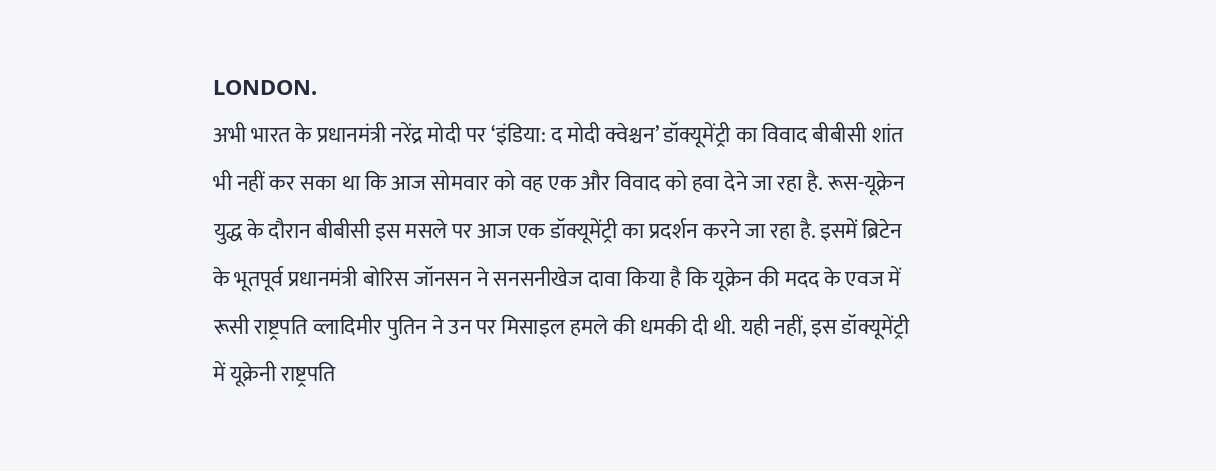LONDON.
अभी भारत के प्रधानमंत्री नरेंद्र मोदी पर ‘इंडिया: द मोदी क्वेश्चन’ डॉक्यूमेंट्री का विवाद बीबीसी शांत भी नहीं कर सका था कि आज सोमवार को वह एक और विवाद को हवा देने जा रहा है. रूस-यूक्रेन युद्ध के दौरान बीबीसी इस मसले पर आज एक डॉक्यूमेंट्री का प्रदर्शन करने जा रहा है. इसमें ब्रिटेन के भूतपूर्व प्रधानमंत्री बोरिस जॉनसन ने सनसनीखेज दावा किया है कि यूक्रेन की मदद के एवज में रूसी राष्ट्रपति व्लादिमीर पुतिन ने उन पर मिसाइल हमले की धमकी दी थी. यही नहीं, इस डॉक्यूमेंट्री में यूक्रेनी राष्ट्रपति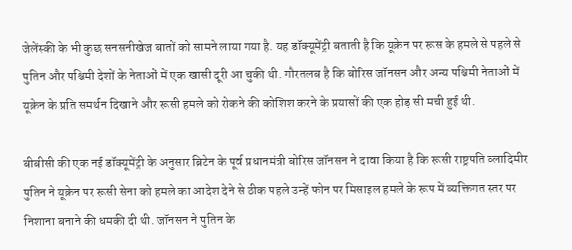जेलेंस्की के भी कुछ सनसनीखेज बातों को सामने लाया गया है. यह डॉक्यूमेंट्री बताती है कि यूक्रेन पर रूस के हमले से पहले से पुतिन और पश्चिमी देशों के नेताओं में एक खासी दूरी आ चुकी थी. गौरतलब है कि बोरिस जॉनसन और अन्य पश्चिमी नेताओं में यूक्रेन के प्रति समर्थन दिखाने और रूसी हमले को रोकने की कोशिश करने के प्रयासों की एक होड़ सी मची हुई थी.

बीबीसी की एक नई डॉक्यूमेंट्री के अनुसार ब्रिटेन के पूर्व प्रधानमंत्री बोरिस जॉनसन ने दावा किया है कि रूसी राष्ट्रपति व्लादिमीर पुतिन ने यूक्रेन पर रूसी सेना को हमले का आदेश देने से ठीक पहले उन्हें फोन पर मिसाइल हमले के रूप में व्यक्तिगत स्तर पर निशाना बनाने की धमकी दी थी. जॉनसन ने पुतिन के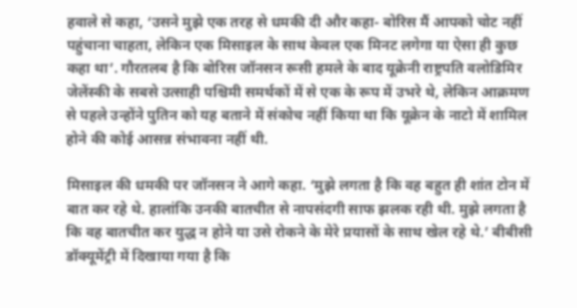हवाले से कहा, ‘उसने मुझे एक तरह से धमकी दी और कहा- बोरिस मैं आपको चोट नहीं पहुंचाना चाहता, लेकिन एक मिसाइल के साथ केवल एक मिनट लगेगा या ऐसा ही कुछ कहा था’. गौरतलब है कि बोरिस जॉनसन रूसी हमले के बाद यूक्रेनी राष्ट्रपति वलोडिमिर जेलेंस्की के सबसे उत्साही पश्चिमी समर्थकों में से एक के रूप में उभरे थे, लेकिन आक्रमण से पहले उन्होंने पुतिन को यह बताने में संकोच नहीं किया था कि यूक्रेन के नाटो में शामिल होने की कोई आसन्न संभावना नहीं थी.

मिसाइल की धमकी पर जॉनसन ने आगे कहा. ‘मुझे लगता है कि वह बहुत ही शांत टोन में बात कर रहे थे. हालांकि उनकी बातचीत से नापसंदगी साफ झलक रही थी. मुझे लगता है कि वह बातचीत कर युद्ध न होने या उसे रोकने के मेरे प्रयासों के साथ खेल रहे थे.’ बीबीसी डॉक्यूमेंट्री में दिखाया गया है कि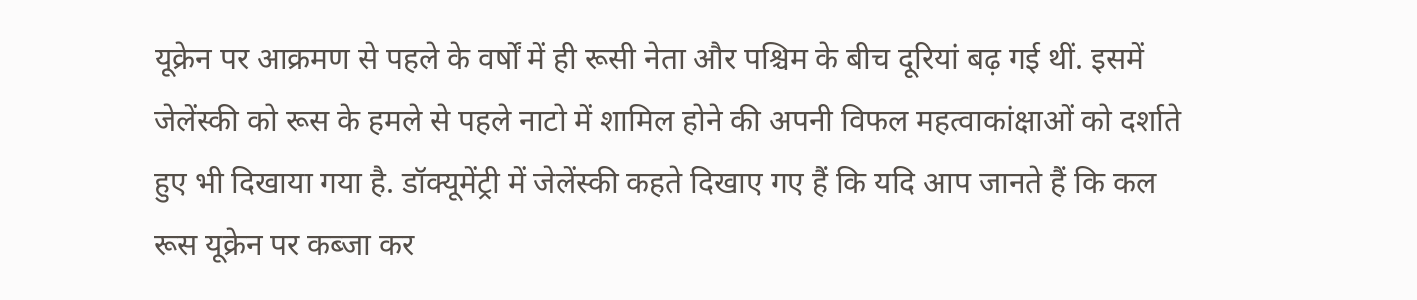यूक्रेन पर आक्रमण से पहले के वर्षों में ही रूसी नेता और पश्चिम के बीच दूरियां बढ़ गई थीं. इसमें जेलेंस्की को रूस के हमले से पहले नाटो में शामिल होने की अपनी विफल महत्वाकांक्षाओं को दर्शाते हुए भी दिखाया गया है. डॉक्यूमेंट्री में जेलेंस्की कहते दिखाए गए हैं कि यदि आप जानते हैं कि कल रूस यूक्रेन पर कब्जा कर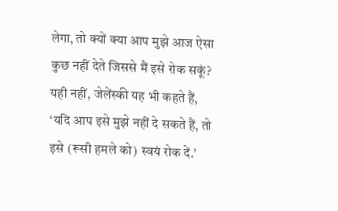लेगा, तो क्यों क्या आप मुझे आज ऐसा कुछ नहीं देते जिससे मैं इसे रोक सकूं? यही नहीं, जेलेंस्की यह भी कहते हैं, ‘यदि आप इसे मुझे नहीं दे सकते हैं, तो इसे (रूसी हमले को) स्वयं रोक दें.’